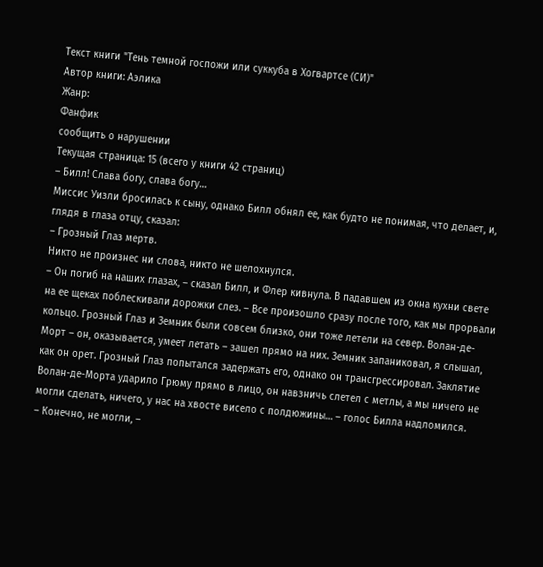Текст книги "Тень темной госпожи или суккуба в Хогвартсе (СИ)"
Автор книги: Аэлика
Жанр:
Фанфик
сообщить о нарушении
Текущая страница: 15 (всего у книги 42 страниц)
– Билл! Слава богу, слава богу…
Миссис Уизли бросилась к сыну, однако Билл обнял ее, как будто не понимая, что делает, и, глядя в глаза отцу, сказал:
– Грозный Глаз мертв.
Никто не произнес ни слова, никто не шелохнулся.
– Он погиб на наших глазах, – сказал Билл, и Флер кивнула. В падавшем из окна кухни свете на ее щеках поблескивали дорожки слез. – Все произошло сразу после того, как мы прорвали кольцо. Грозный Глаз и Земник были совсем близко, они тоже летели на север. Волан-де-Морт – он, оказывается, умеет летать – зашел прямо на них. Земник запаниковал, я слышал, как он орет. Грозный Глаз попытался задержать его, однако он трансгрессировал. Заклятие Волан-де-Морта ударило Грюму прямо в лицо, он навзничь слетел с метлы, а мы ничего не могли сделать, ничего, у нас на хвосте висело с полдюжины… – голос Билла надломился.
– Конечно, не могли, –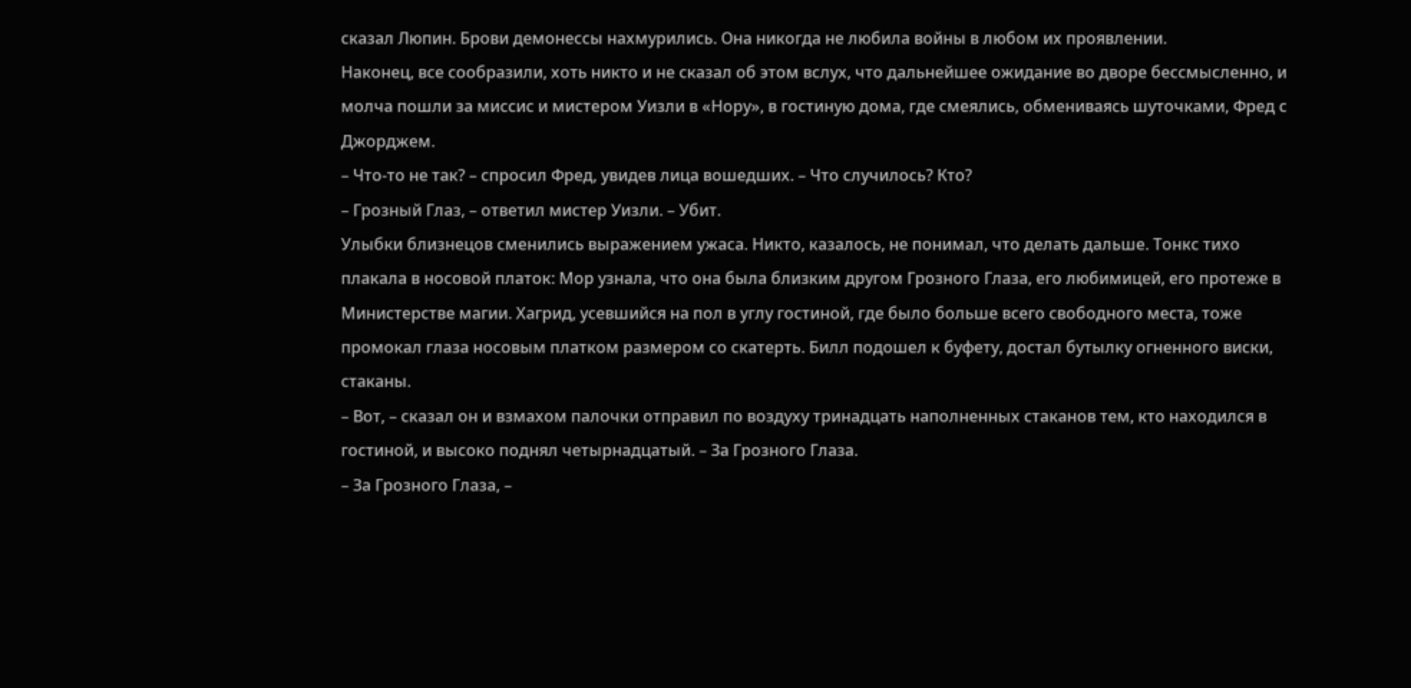сказал Люпин. Брови демонессы нахмурились. Она никогда не любила войны в любом их проявлении.
Наконец, все сообразили, хоть никто и не сказал об этом вслух, что дальнейшее ожидание во дворе бессмысленно, и молча пошли за миссис и мистером Уизли в «Нору», в гостиную дома, где смеялись, обмениваясь шуточками, Фред с Джорджем.
– Что-то не так? – спросил Фред, увидев лица вошедших. – Что случилось? Кто?
– Грозный Глаз, – ответил мистер Уизли. – Убит.
Улыбки близнецов сменились выражением ужаса. Никто, казалось, не понимал, что делать дальше. Тонкс тихо плакала в носовой платок: Мор узнала, что она была близким другом Грозного Глаза, его любимицей, его протеже в Министерстве магии. Хагрид, усевшийся на пол в углу гостиной, где было больше всего свободного места, тоже промокал глаза носовым платком размером со скатерть. Билл подошел к буфету, достал бутылку огненного виски, стаканы.
– Вот, – сказал он и взмахом палочки отправил по воздуху тринадцать наполненных стаканов тем, кто находился в гостиной, и высоко поднял четырнадцатый. – За Грозного Глаза.
– За Грозного Глаза, –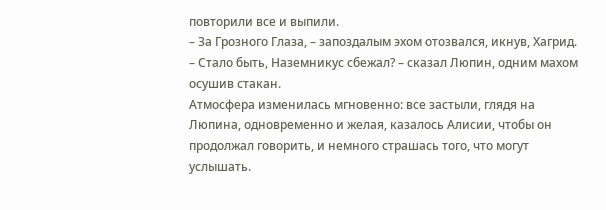повторили все и выпили.
– За Грозного Глаза, – запоздалым эхом отозвался, икнув, Хагрид.
– Стало быть, Наземникус сбежал? – сказал Люпин, одним махом осушив стакан.
Атмосфера изменилась мгновенно: все застыли, глядя на Люпина, одновременно и желая, казалось Алисии, чтобы он продолжал говорить, и немного страшась того, что могут услышать.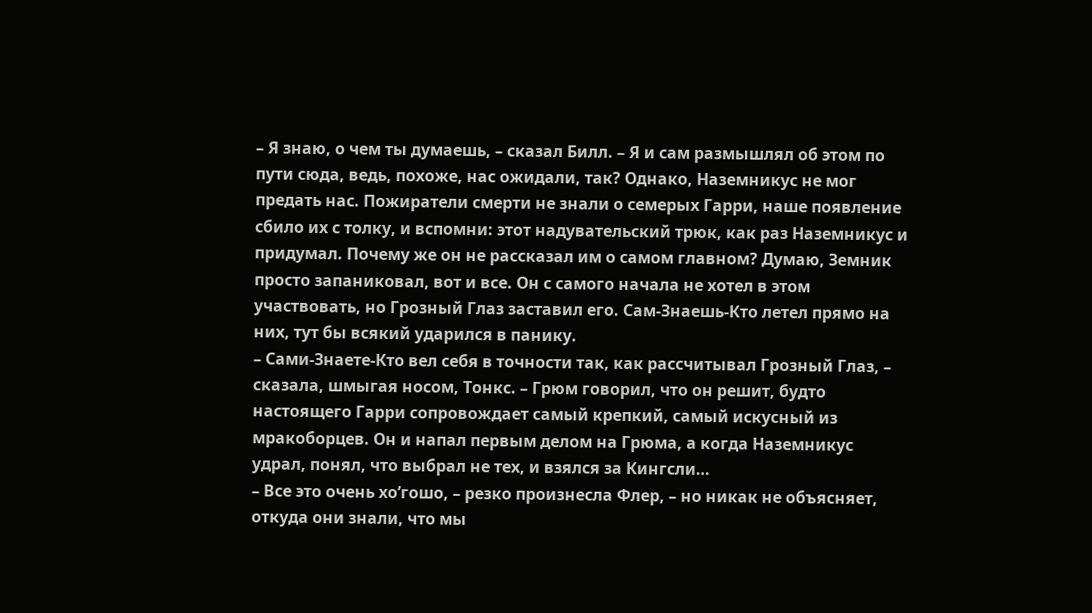– Я знаю, о чем ты думаешь, – сказал Билл. – Я и сам размышлял об этом по пути сюда, ведь, похоже, нас ожидали, так? Однако, Наземникус не мог предать нас. Пожиратели смерти не знали о семерых Гарри, наше появление сбило их с толку, и вспомни: этот надувательский трюк, как раз Наземникус и придумал. Почему же он не рассказал им о самом главном? Думаю, Земник просто запаниковал, вот и все. Он с самого начала не хотел в этом участвовать, но Грозный Глаз заставил его. Сам-Знаешь-Кто летел прямо на них, тут бы всякий ударился в панику.
– Сами-Знаете-Кто вел себя в точности так, как рассчитывал Грозный Глаз, – сказала, шмыгая носом, Тонкс. – Грюм говорил, что он решит, будто настоящего Гарри сопровождает самый крепкий, самый искусный из мракоборцев. Он и напал первым делом на Грюма, а когда Наземникус удрал, понял, что выбрал не тех, и взялся за Кингсли…
– Все это очень хо’гошо, – резко произнесла Флер, – но никак не объясняет, откуда они знали, что мы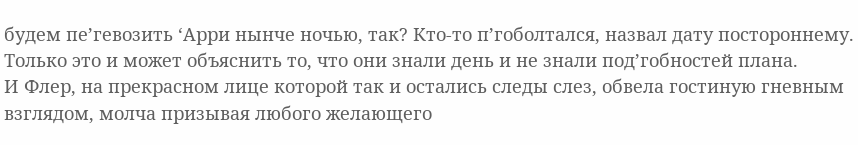будем пе’гевозить ‘Арри нынче ночью, так? Кто-то п’гоболтался, назвал дату постороннему. Только это и может объяснить то, что они знали день и не знали под’гобностей плана.
И Флер, на прекрасном лице которой так и остались следы слез, обвела гостиную гневным взглядом, молча призывая любого желающего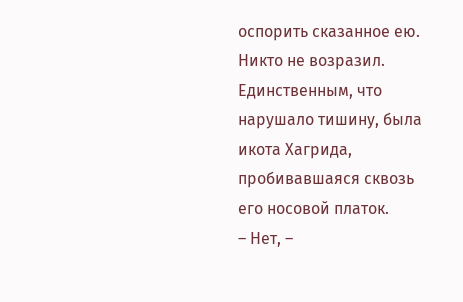оспорить сказанное ею. Никто не возразил. Единственным, что нарушало тишину, была икота Хагрида, пробивавшаяся сквозь его носовой платок.
– Нет, –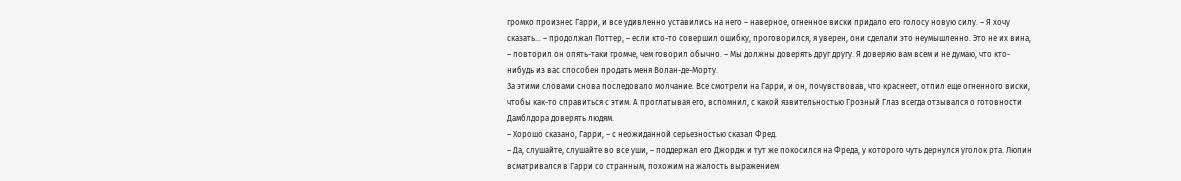громко произнес Гарри, и все удивленно уставились на него – наверное, огненное виски придало его голосу новую силу. – Я хочу сказать… – продолжал Поттер, – если кто-то совершил ошибку, проговорился, я уверен, они сделали это неумышленно. Это не их вина, – повторил он опять-таки громче, чем говорил обычно. – Мы должны доверять друг другу. Я доверяю вам всем и не думаю, что кто-нибудь из вас способен продать меня Волан-де-Морту.
За этими словами снова последовало молчание. Все смотрели на Гарри, и он, почувствовав, что краснеет, отпил еще огненного виски, чтобы как-то справиться с этим. А проглатывая его, вспомнил, с какой язвительностью Грозный Глаз всегда отзывался о готовности Дамблдора доверять людям.
– Хорошо сказано, Гарри, – с неожиданной серьезностью сказал Фред.
– Да, слушайте, слушайте во все уши, – поддержал его Джордж и тут же покосился на Фреда, у которого чуть дернулся уголок рта. Люпин всматривался в Гарри со странным, похожим на жалость выражением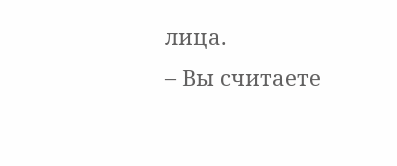лица.
– Вы считаете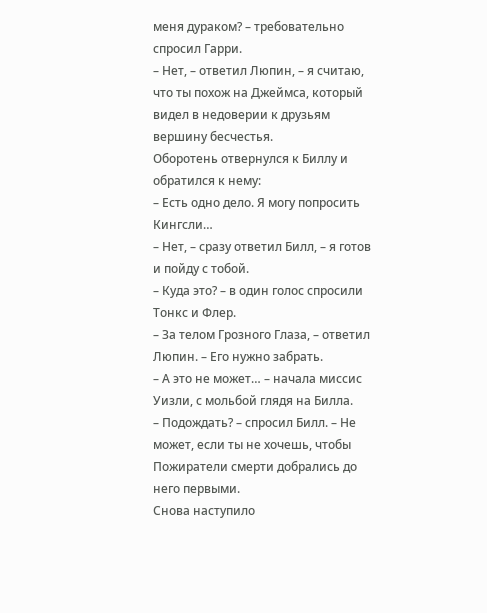меня дураком? – требовательно спросил Гарри.
– Нет, – ответил Люпин, – я считаю, что ты похож на Джеймса, который видел в недоверии к друзьям вершину бесчестья.
Оборотень отвернулся к Биллу и обратился к нему:
– Есть одно дело. Я могу попросить Кингсли…
– Нет, – сразу ответил Билл, – я готов и пойду с тобой.
– Куда это? – в один голос спросили Тонкс и Флер.
– За телом Грозного Глаза, – ответил Люпин. – Его нужно забрать.
– А это не может… – начала миссис Уизли, с мольбой глядя на Билла.
– Подождать? – спросил Билл. – Не может, если ты не хочешь, чтобы Пожиратели смерти добрались до него первыми.
Снова наступило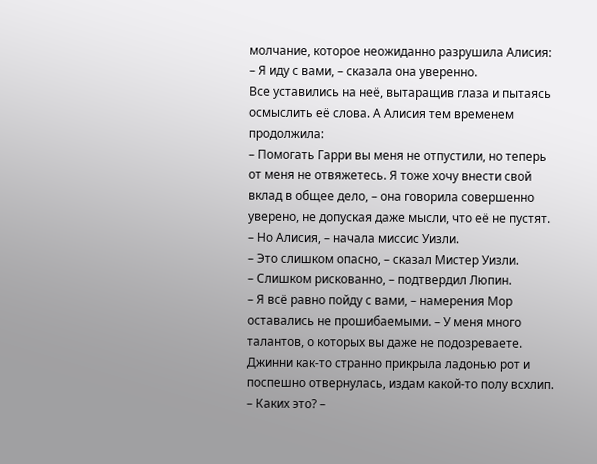молчание, которое неожиданно разрушила Алисия:
– Я иду с вами, – сказала она уверенно.
Все уставились на неё, вытаращив глаза и пытаясь осмыслить её слова. А Алисия тем временем продолжила:
– Помогать Гарри вы меня не отпустили, но теперь от меня не отвяжетесь. Я тоже хочу внести свой вклад в общее дело, – она говорила совершенно уверено, не допуская даже мысли, что её не пустят.
– Но Алисия, – начала миссис Уизли.
– Это слишком опасно, – сказал Мистер Уизли.
– Слишком рискованно, – подтвердил Люпин.
– Я всё равно пойду с вами, – намерения Мор оставались не прошибаемыми. – У меня много талантов, о которых вы даже не подозреваете.
Джинни как-то странно прикрыла ладонью рот и поспешно отвернулась, издам какой-то полу всхлип.
– Каких это? –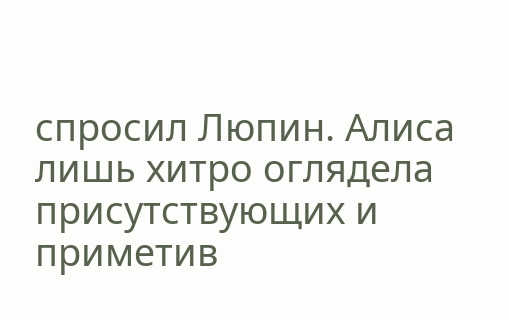спросил Люпин. Алиса лишь хитро оглядела присутствующих и приметив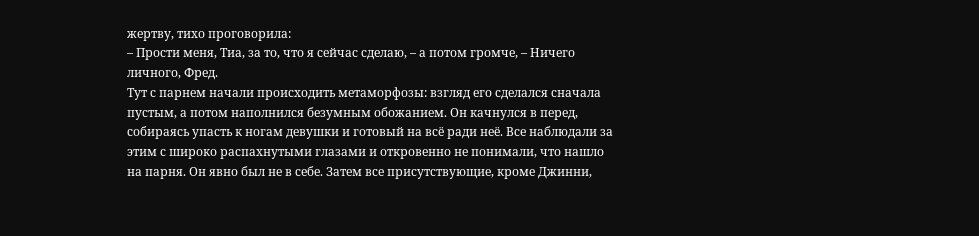жертву, тихо проговорила:
– Прости меня, Тиа, за то, что я сейчас сделаю, – а потом громче, – Ничего личного, Фред.
Тут с парнем начали происходить метаморфозы: взгляд его сделался сначала пустым, а потом наполнился безумным обожанием. Он качнулся в перед, собираясь упасть к ногам девушки и готовый на всё ради неё. Все наблюдали за этим с широко распахнутыми глазами и откровенно не понимали, что нашло на парня. Он явно был не в себе. Затем все присутствующие, кроме Джинни,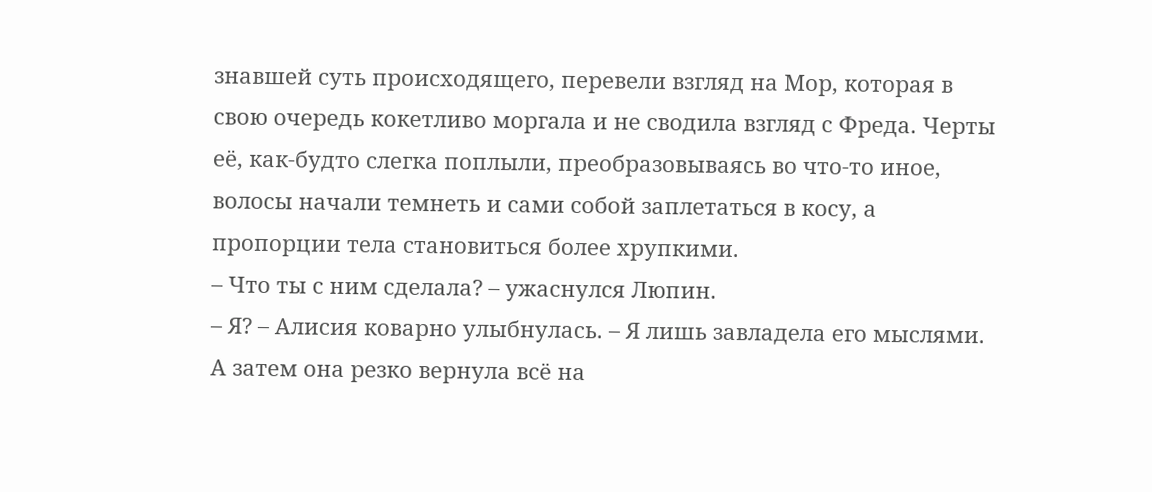знавшей суть происходящего, перевели взгляд на Мор, которая в свою очередь кокетливо моргала и не сводила взгляд с Фреда. Черты её, как-будто слегка поплыли, преобразовываясь во что-то иное, волосы начали темнеть и сами собой заплетаться в косу, а пропорции тела становиться более хрупкими.
– Что ты с ним сделала? – ужаснулся Люпин.
– Я? – Алисия коварно улыбнулась. – Я лишь завладела его мыслями.
А затем она резко вернула всё на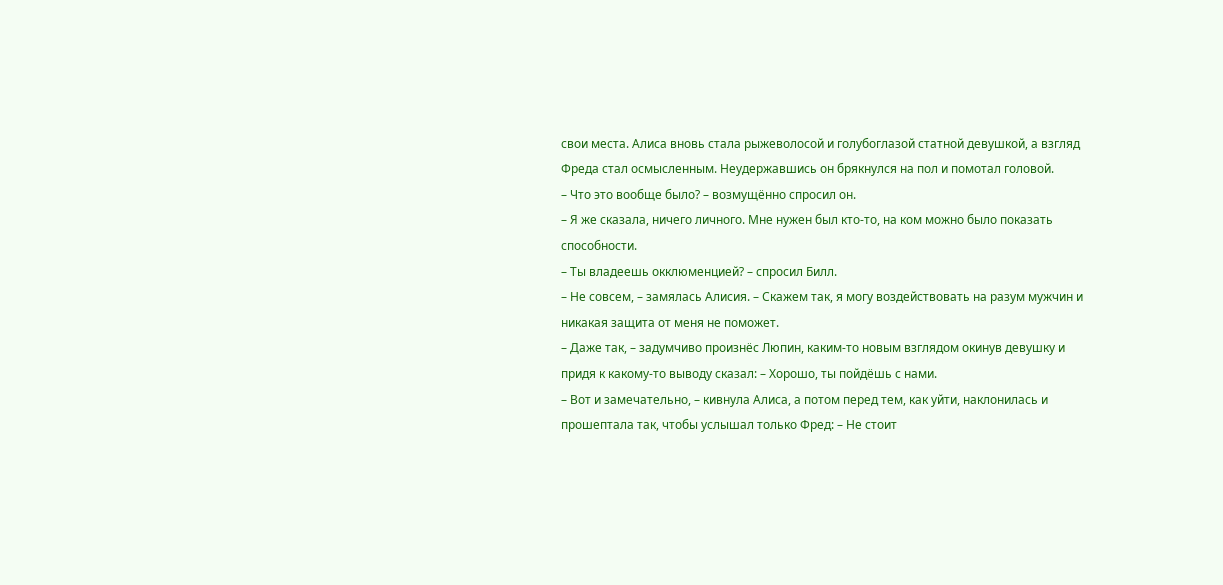свои места. Алиса вновь стала рыжеволосой и голубоглазой статной девушкой, а взгляд Фреда стал осмысленным. Неудержавшись он брякнулся на пол и помотал головой.
– Что это вообще было? – возмущённо спросил он.
– Я же сказала, ничего личного. Мне нужен был кто-то, на ком можно было показать способности.
– Ты владеешь окклюменцией? – спросил Билл.
– Не совсем, – замялась Алисия. – Скажем так, я могу воздействовать на разум мужчин и никакая защита от меня не поможет.
– Даже так, – задумчиво произнёс Люпин, каким-то новым взглядом окинув девушку и придя к какому-то выводу сказал: – Хорошо, ты пойдёшь с нами.
– Вот и замечательно, – кивнула Алиса, а потом перед тем, как уйти, наклонилась и прошептала так, чтобы услышал только Фред: – Не стоит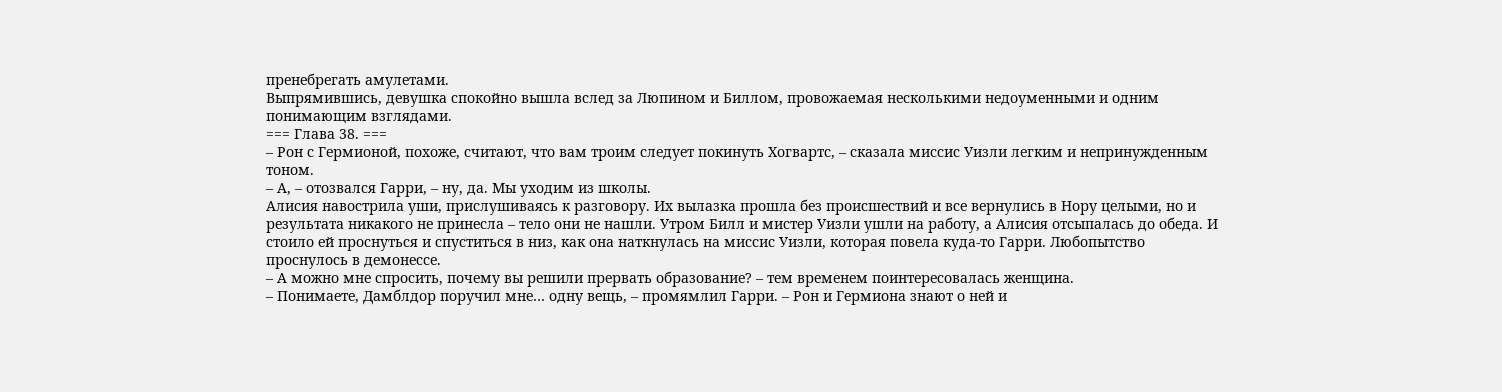пренебрегать амулетами.
Выпрямившись, девушка спокойно вышла вслед за Люпином и Биллом, провожаемая несколькими недоуменными и одним понимающим взглядами.
=== Глава 38. ===
– Рон с Гермионой, похоже, считают, что вам троим следует покинуть Хогвартс, – сказала миссис Уизли легким и непринужденным тоном.
– А, – отозвался Гарри, – ну, да. Мы уходим из школы.
Алисия навострила уши, прислушиваясь к разговору. Их вылазка прошла без происшествий и все вернулись в Нору целыми, но и результата никакого не принесла – тело они не нашли. Утром Билл и мистер Уизли ушли на работу, а Алисия отсыпалась до обеда. И стоило ей проснуться и спуститься в низ, как она наткнулась на миссис Уизли, которая повела куда-то Гарри. Любопытство проснулось в демонессе.
– А можно мне спросить, почему вы решили прервать образование? – тем временем поинтересовалась женщина.
– Понимаете, Дамблдор поручил мне… одну вещь, – промямлил Гарри. – Рон и Гермиона знают о ней и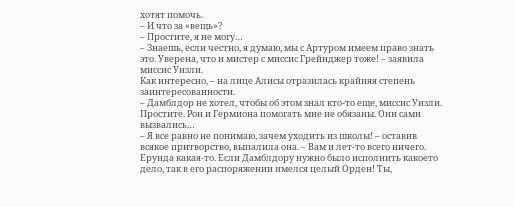хотят помочь.
– И что за «вещь»?
– Простите, я не могу…
– Знаешь, если честно, я думаю, мы с Артуром имеем право знать это. Уверена, что и мистер с миссис Грейнджер тоже! – заявила миссис Уизли.
Как интересно, – на лице Алисы отразилась крайняя степень заинтересованности.
– Дамблдор не хотел, чтобы об этом знал кто-то еще, миссис Уизли. Простите. Рон и Гермиона помогать мне не обязаны. Они сами вызвались…
– Я все равно не понимаю, зачем уходить из школы! – оставив всякое притворство, выпалила она. – Вам и лет-то всего ничего. Ерунда какая-то. Если Дамблдору нужно было исполнить какоето дело, так в его распоряжении имелся целый Орден! Ты,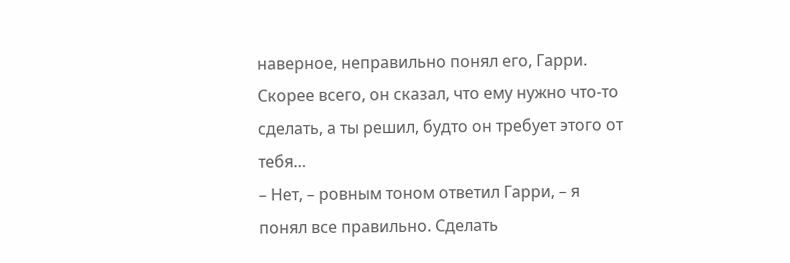наверное, неправильно понял его, Гарри. Скорее всего, он сказал, что ему нужно что-то сделать, а ты решил, будто он требует этого от тебя…
– Нет, – ровным тоном ответил Гарри, – я понял все правильно. Сделать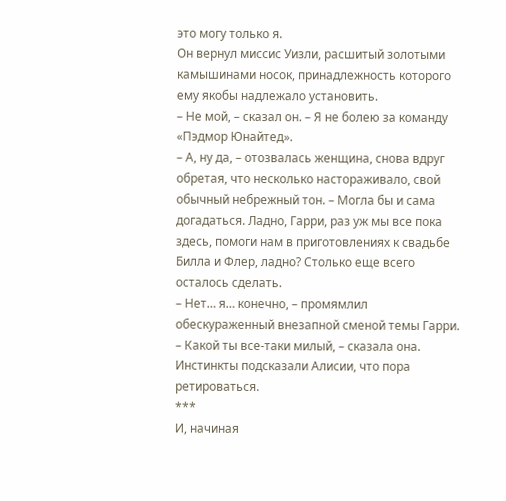это могу только я.
Он вернул миссис Уизли, расшитый золотыми камышинами носок, принадлежность которого ему якобы надлежало установить.
– Не мой, – сказал он. – Я не болею за команду «Пэдмор Юнайтед».
– А, ну да, – отозвалась женщина, снова вдруг обретая, что несколько настораживало, свой обычный небрежный тон. – Могла бы и сама догадаться. Ладно, Гарри, раз уж мы все пока здесь, помоги нам в приготовлениях к свадьбе Билла и Флер, ладно? Столько еще всего осталось сделать.
– Нет… я… конечно, – промямлил обескураженный внезапной сменой темы Гарри.
– Какой ты все-таки милый, – сказала она.
Инстинкты подсказали Алисии, что пора ретироваться.
***
И, начиная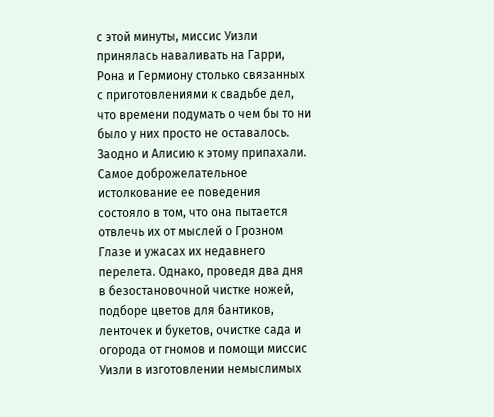с этой минуты, миссис Уизли принялась наваливать на Гарри, Рона и Гермиону столько связанных с приготовлениями к свадьбе дел, что времени подумать о чем бы то ни было у них просто не оставалось. Заодно и Алисию к этому припахали. Самое доброжелательное истолкование ее поведения состояло в том, что она пытается отвлечь их от мыслей о Грозном Глазе и ужасах их недавнего перелета. Однако, проведя два дня в безостановочной чистке ножей, подборе цветов для бантиков, ленточек и букетов, очистке сада и огорода от гномов и помощи миссис Уизли в изготовлении немыслимых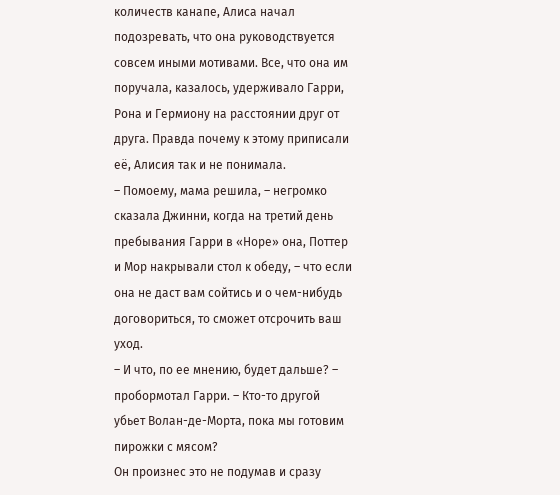количеств канапе, Алиса начал подозревать, что она руководствуется совсем иными мотивами. Все, что она им поручала, казалось, удерживало Гарри, Рона и Гермиону на расстоянии друг от друга. Правда почему к этому приписали её, Алисия так и не понимала.
– Помоему, мама решила, – негромко сказала Джинни, когда на третий день пребывания Гарри в «Норе» она, Поттер и Мор накрывали стол к обеду, – что если она не даст вам сойтись и о чем-нибудь договориться, то сможет отсрочить ваш уход.
– И что, по ее мнению, будет дальше? – пробормотал Гарри. – Кто-то другой убьет Волан-де-Морта, пока мы готовим пирожки с мясом?
Он произнес это не подумав и сразу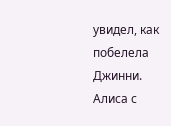увидел, как побелела Джинни. Алиса с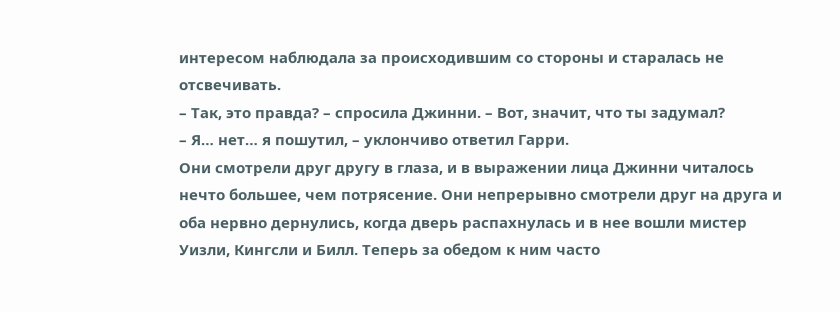интересом наблюдала за происходившим со стороны и старалась не отсвечивать.
– Так, это правда? – спросила Джинни. – Вот, значит, что ты задумал?
– Я… нет… я пошутил, – уклончиво ответил Гарри.
Они смотрели друг другу в глаза, и в выражении лица Джинни читалось нечто большее, чем потрясение. Они непрерывно смотрели друг на друга и оба нервно дернулись, когда дверь распахнулась и в нее вошли мистер Уизли, Кингсли и Билл. Теперь за обедом к ним часто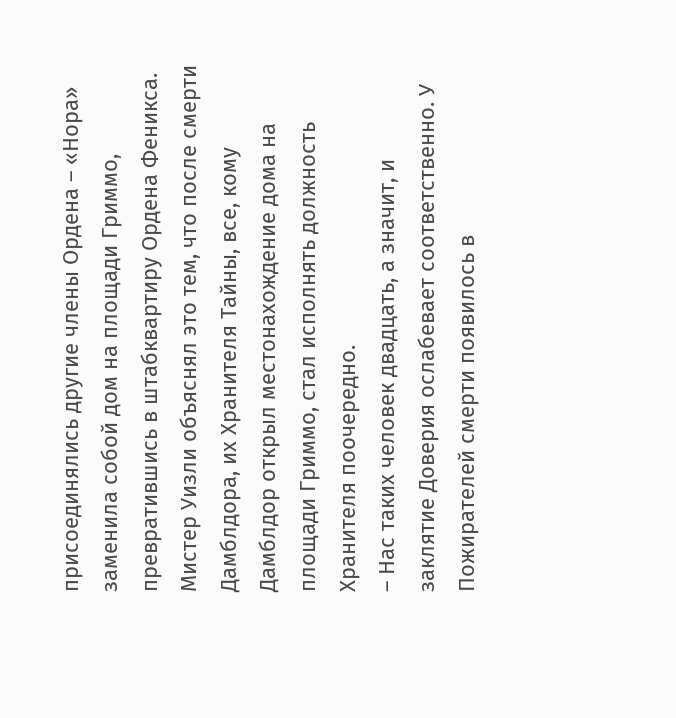присоединялись другие члены Ордена – «Нора» заменила собой дом на площади Гриммо, превратившись в штабквартиру Ордена Феникса. Мистер Уизли объяснял это тем, что после смерти Дамблдора, их Хранителя Тайны, все, кому Дамблдор открыл местонахождение дома на площади Гриммо, стал исполнять должность Хранителя поочередно.
– Нас таких человек двадцать, а значит, и заклятие Доверия ослабевает соответственно. У Пожирателей смерти появилось в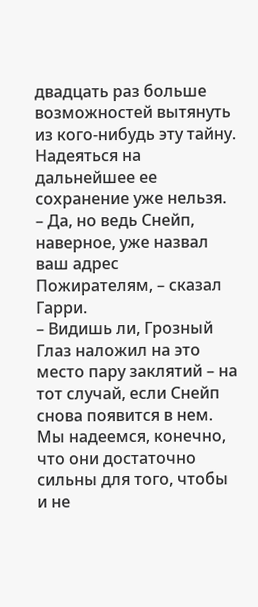двадцать раз больше возможностей вытянуть из кого-нибудь эту тайну. Надеяться на дальнейшее ее сохранение уже нельзя.
– Да, но ведь Снейп, наверное, уже назвал ваш адрес Пожирателям, – сказал Гарри.
– Видишь ли, Грозный Глаз наложил на это место пару заклятий – на тот случай, если Снейп снова появится в нем. Мы надеемся, конечно, что они достаточно сильны для того, чтобы и не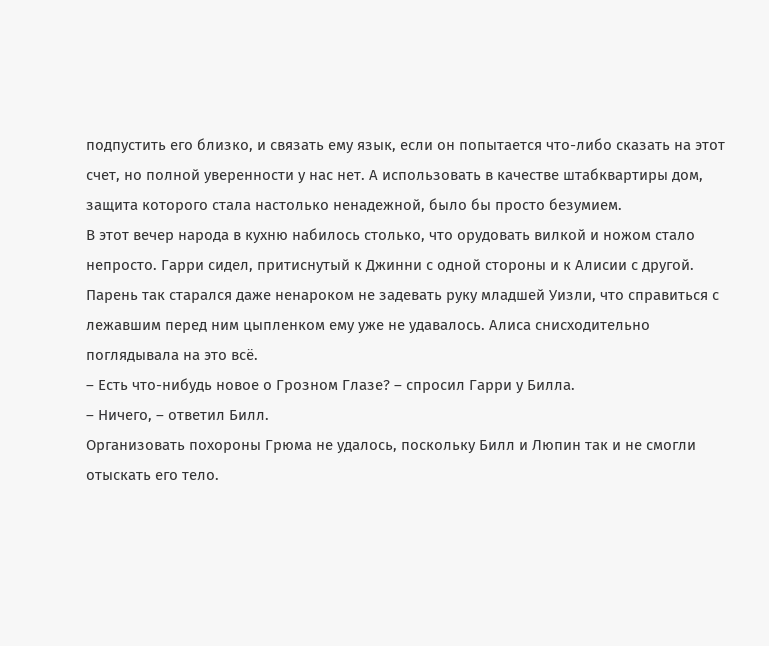подпустить его близко, и связать ему язык, если он попытается что-либо сказать на этот счет, но полной уверенности у нас нет. А использовать в качестве штабквартиры дом, защита которого стала настолько ненадежной, было бы просто безумием.
В этот вечер народа в кухню набилось столько, что орудовать вилкой и ножом стало непросто. Гарри сидел, притиснутый к Джинни с одной стороны и к Алисии с другой. Парень так старался даже ненароком не задевать руку младшей Уизли, что справиться с лежавшим перед ним цыпленком ему уже не удавалось. Алиса снисходительно поглядывала на это всё.
– Есть что-нибудь новое о Грозном Глазе? – спросил Гарри у Билла.
– Ничего, – ответил Билл.
Организовать похороны Грюма не удалось, поскольку Билл и Люпин так и не смогли отыскать его тело.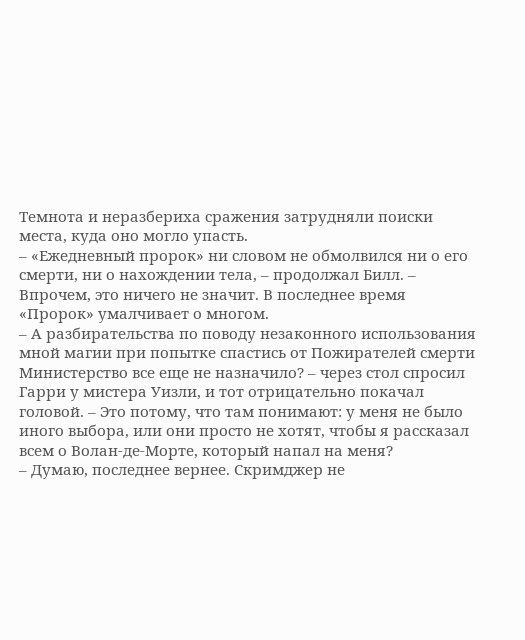Темнота и неразбериха сражения затрудняли поиски места, куда оно могло упасть.
– «Ежедневный пророк» ни словом не обмолвился ни о его смерти, ни о нахождении тела, – продолжал Билл. – Впрочем, это ничего не значит. В последнее время «Пророк» умалчивает о многом.
– А разбирательства по поводу незаконного использования мной магии при попытке спастись от Пожирателей смерти Министерство все еще не назначило? – через стол спросил Гарри у мистера Уизли, и тот отрицательно покачал головой. – Это потому, что там понимают: у меня не было иного выбора, или они просто не хотят, чтобы я рассказал всем о Волан-де-Морте, который напал на меня?
– Думаю, последнее вернее. Скримджер не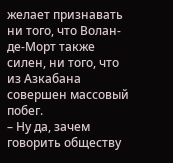желает признавать ни того, что Волан-де-Морт также силен, ни того, что из Азкабана совершен массовый побег.
– Ну да, зачем говорить обществу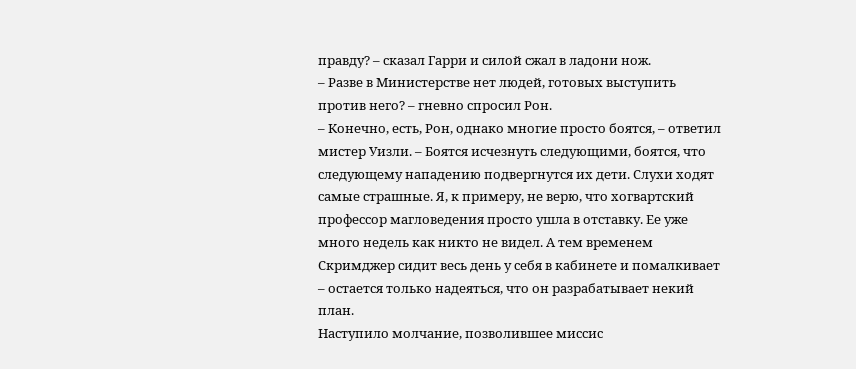правду? – сказал Гарри и силой сжал в ладони нож.
– Разве в Министерстве нет людей, готовых выступить против него? – гневно спросил Рон.
– Конечно, есть, Рон, однако многие просто боятся, – ответил мистер Уизли. – Боятся исчезнуть следующими, боятся, что следующему нападению подвергнутся их дети. Слухи ходят самые страшные. Я, к примеру, не верю, что хогвартский профессор магловедения просто ушла в отставку. Ее уже много недель как никто не видел. А тем временем Скримджер сидит весь день у себя в кабинете и помалкивает – остается только надеяться, что он разрабатывает некий план.
Наступило молчание, позволившее миссис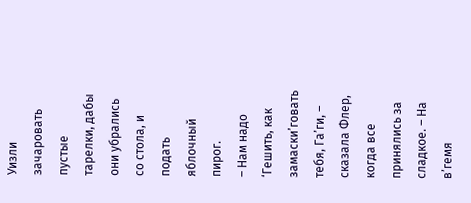Уизли зачаровать пустые тарелки, дабы они убрались со стола, и подать яблочный пирог.
– Нам надо ‘Гешить, как замаски’говать тебя, Га’ги, – сказала Флер, когда все принялись за сладкое. – На в’гемя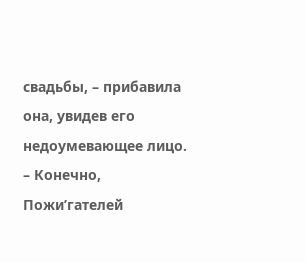свадьбы, – прибавила она, увидев его недоумевающее лицо. – Конечно, Пожи’гателей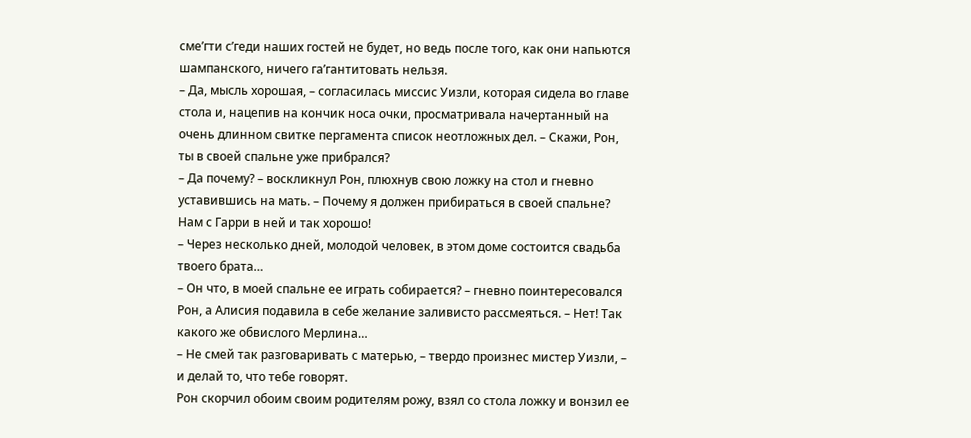сме’гти с’геди наших гостей не будет, но ведь после того, как они напьются шампанского, ничего га’гантитовать нельзя.
– Да, мысль хорошая, – согласилась миссис Уизли, которая сидела во главе стола и, нацепив на кончик носа очки, просматривала начертанный на очень длинном свитке пергамента список неотложных дел. – Скажи, Рон, ты в своей спальне уже прибрался?
– Да почему? – воскликнул Рон, плюхнув свою ложку на стол и гневно уставившись на мать. – Почему я должен прибираться в своей спальне? Нам с Гарри в ней и так хорошо!
– Через несколько дней, молодой человек, в этом доме состоится свадьба твоего брата…
– Он что, в моей спальне ее играть собирается? – гневно поинтересовался Рон, а Алисия подавила в себе желание заливисто рассмеяться. – Нет! Так какого же обвислого Мерлина…
– Не смей так разговаривать с матерью, – твердо произнес мистер Уизли, – и делай то, что тебе говорят.
Рон скорчил обоим своим родителям рожу, взял со стола ложку и вонзил ее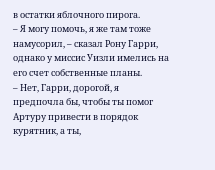в остатки яблочного пирога.
– Я могу помочь, я же там тоже намусорил, – сказал Рону Гарри, однако у миссис Уизли имелись на его счет собственные планы.
– Нет, Гарри, дорогой, я предпочла бы, чтобы ты помог Артуру привести в порядок курятник, а ты,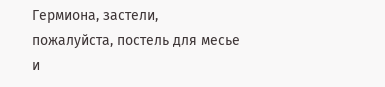Гермиона, застели, пожалуйста, постель для месье и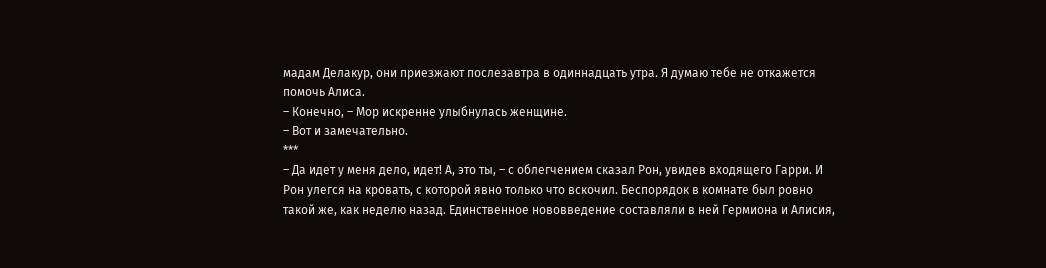мадам Делакур, они приезжают послезавтра в одиннадцать утра. Я думаю тебе не откажется помочь Алиса.
– Конечно, – Мор искренне улыбнулась женщине.
– Вот и замечательно.
***
– Да идет у меня дело, идет! А, это ты, – с облегчением сказал Рон, увидев входящего Гарри. И Рон улегся на кровать, с которой явно только что вскочил. Беспорядок в комнате был ровно такой же, как неделю назад. Единственное нововведение составляли в ней Гермиона и Алисия,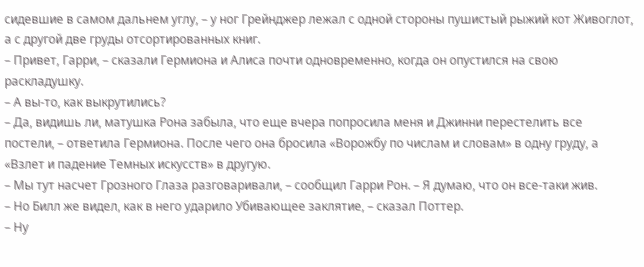сидевшие в самом дальнем углу, – у ног Грейнджер лежал с одной стороны пушистый рыжий кот Живоглот, а с другой две груды отсортированных книг.
– Привет, Гарри, – сказали Гермиона и Алиса почти одновременно, когда он опустился на свою раскладушку.
– А вы-то, как выкрутились?
– Да, видишь ли, матушка Рона забыла, что еще вчера попросила меня и Джинни перестелить все постели, – ответила Гермиона. После чего она бросила «Ворожбу по числам и словам» в одну груду, а «Взлет и падение Темных искусств» в другую.
– Мы тут насчет Грозного Глаза разговаривали, – сообщил Гарри Рон. – Я думаю, что он все-таки жив.
– Но Билл же видел, как в него ударило Убивающее заклятие, – сказал Поттер.
– Ну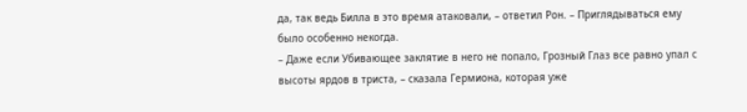да, так ведь Билла в это время атаковали, – ответил Рон. – Приглядываться ему было особенно некогда.
– Даже если Убивающее заклятие в него не попало, Грозный Глаз все равно упал с высоты ярдов в триста, – сказала Гермиона, которая уже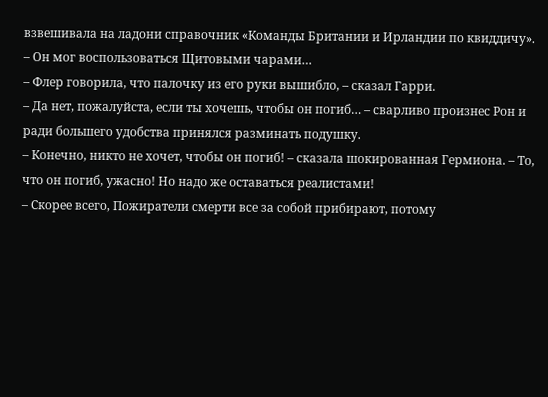взвешивала на ладони справочник «Команды Британии и Ирландии по квиддичу».
– Он мог воспользоваться Щитовыми чарами…
– Флер говорила, что палочку из его руки вышибло, – сказал Гарри.
– Да нет, пожалуйста, если ты хочешь, чтобы он погиб… – сварливо произнес Рон и ради большего удобства принялся разминать подушку.
– Конечно, никто не хочет, чтобы он погиб! – сказала шокированная Гермиона. – То, что он погиб, ужасно! Но надо же оставаться реалистами!
– Скорее всего, Пожиратели смерти все за собой прибирают, потому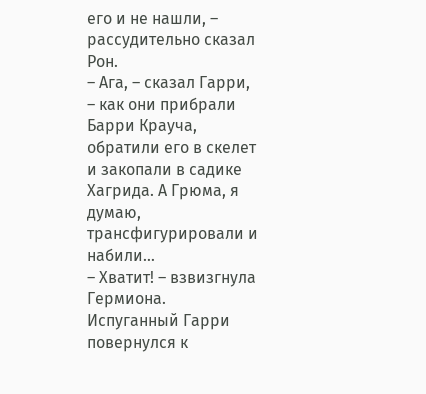его и не нашли, – рассудительно сказал Рон.
– Ага, – сказал Гарри, – как они прибрали Барри Крауча, обратили его в скелет и закопали в садике Хагрида. А Грюма, я думаю, трансфигурировали и набили…
– Хватит! – взвизгнула Гермиона.
Испуганный Гарри повернулся к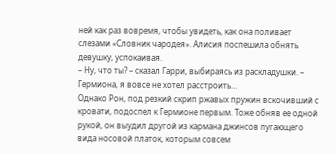ней как раз вовремя, чтобы увидеть, как она поливает слезами «Словник чародея». Алисия поспешила обнять девушку, успокаивая.
– Ну, что ты? – сказал Гарри, выбираясь из раскладушки. – Гермиона, я вовсе не хотел расстроить…
Однако Рон, под резкий скрип ржавых пружин вскочивший с кровати, подоспел к Гермионе первым. Тоже обняв ее одной рукой, он выудил другой из кармана джинсов пугающего вида носовой платок, которым совсем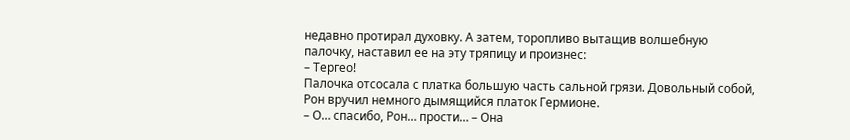недавно протирал духовку. А затем, торопливо вытащив волшебную палочку, наставил ее на эту тряпицу и произнес:
– Тергео!
Палочка отсосала с платка большую часть сальной грязи. Довольный собой, Рон вручил немного дымящийся платок Гермионе.
– О… спасибо, Рон… прости… – Она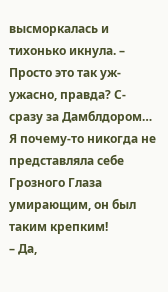высморкалась и тихонько икнула. – Просто это так уж-ужасно, правда? С-сразу за Дамблдором… Я почему-то никогда не представляла себе Грозного Глаза умирающим, он был таким крепким!
– Да,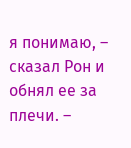я понимаю, – сказал Рон и обнял ее за плечи. –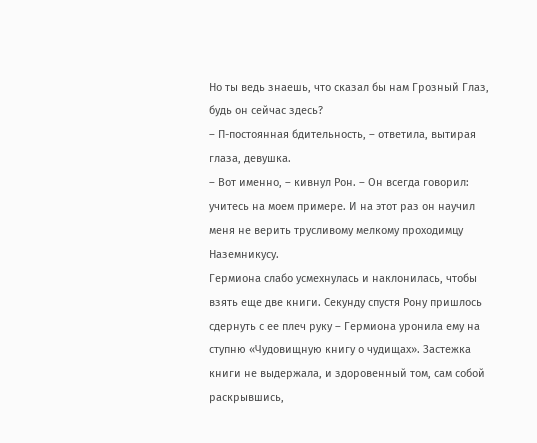Но ты ведь знаешь, что сказал бы нам Грозный Глаз, будь он сейчас здесь?
– П-постоянная бдительность, – ответила, вытирая глаза, девушка.
– Вот именно, – кивнул Рон. – Он всегда говорил: учитесь на моем примере. И на этот раз он научил меня не верить трусливому мелкому проходимцу Наземникусу.
Гермиона слабо усмехнулась и наклонилась, чтобы взять еще две книги. Секунду спустя Рону пришлось сдернуть с ее плеч руку – Гермиона уронила ему на ступню «Чудовищную книгу о чудищах». Застежка книги не выдержала, и здоровенный том, сам собой раскрывшись,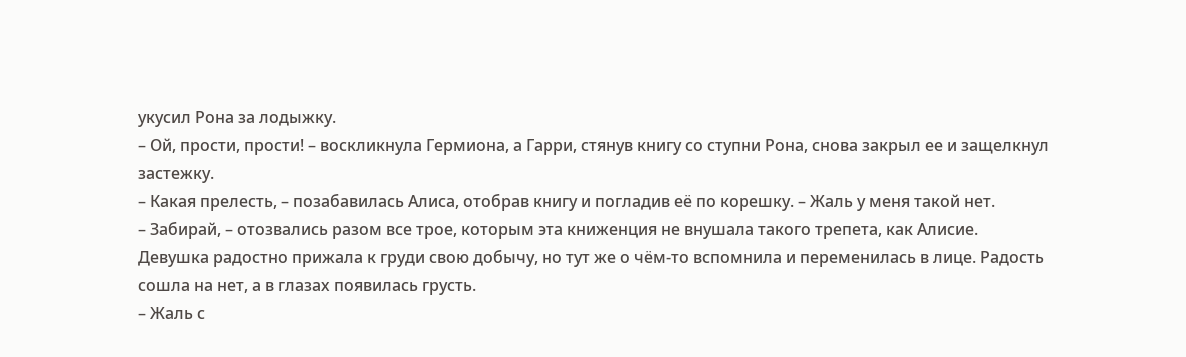укусил Рона за лодыжку.
– Ой, прости, прости! – воскликнула Гермиона, а Гарри, стянув книгу со ступни Рона, снова закрыл ее и защелкнул застежку.
– Какая прелесть, – позабавилась Алиса, отобрав книгу и погладив её по корешку. – Жаль у меня такой нет.
– Забирай, – отозвались разом все трое, которым эта книженция не внушала такого трепета, как Алисие.
Девушка радостно прижала к груди свою добычу, но тут же о чём-то вспомнила и переменилась в лице. Радость сошла на нет, а в глазах появилась грусть.
– Жаль с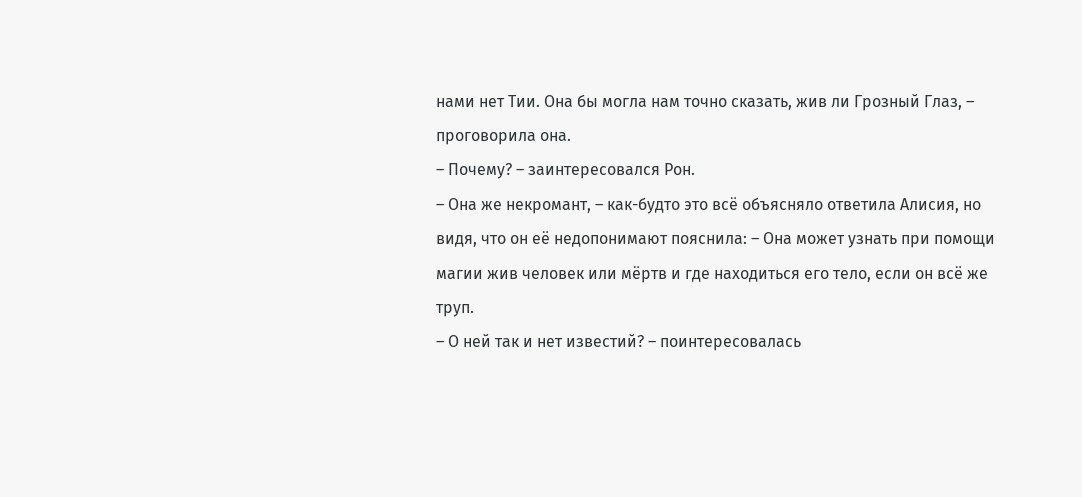нами нет Тии. Она бы могла нам точно сказать, жив ли Грозный Глаз, – проговорила она.
– Почему? – заинтересовался Рон.
– Она же некромант, – как-будто это всё объясняло ответила Алисия, но видя, что он её недопонимают пояснила: – Она может узнать при помощи магии жив человек или мёртв и где находиться его тело, если он всё же труп.
– О ней так и нет известий? – поинтересовалась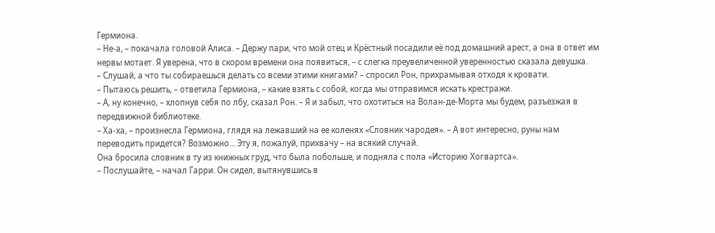Гермиона.
– Не-а, – покачала головой Алиса. – Держу пари, что мой отец и Крёстный посадили её под домашний арест, а она в ответ им нервы мотает. Я уверена, что в скором времени она появиться, – с слегка преувеличенной уверенностью сказала девушка.
– Слушай, а что ты собираешься делать со всеми этими книгами? – спросил Рон, прихрамывая отходя к кровати.
– Пытаюсь решить, – ответила Гермиона, – какие взять с собой, когда мы отправимся искать крестражи.
– А, ну конечно, – хлопнув себя по лбу, сказал Рон. – Я и забыл, что охотиться на Волан-де-Морта мы будем, разъезжая в передвижной библиотеке.
– Ха-ха, – произнесла Гермиона, глядя на лежавший на ее коленях «Словник чародея». – А вот интересно, руны нам переводить придется? Возможно… Эту я, пожалуй, прихвачу – на всякий случай.
Она бросила словник в ту из книжных груд, что была побольше, и подняла с пола «Историю Хогвартса».
– Послушайте, – начал Гарри. Он сидел, вытянувшись в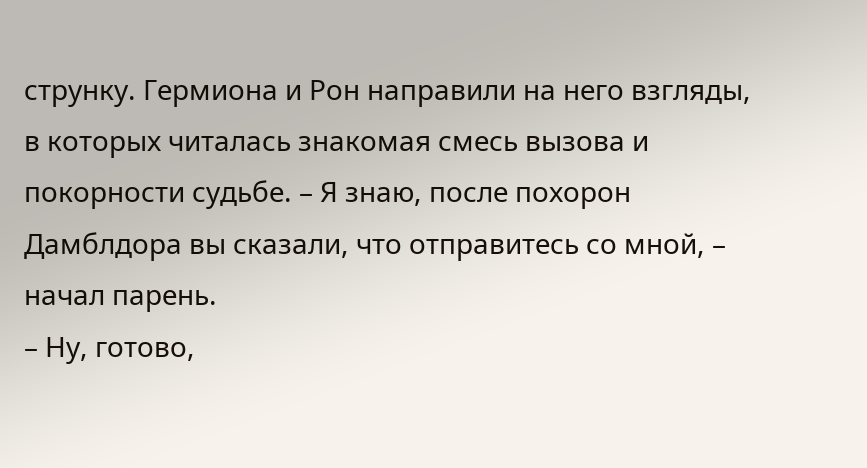струнку. Гермиона и Рон направили на него взгляды, в которых читалась знакомая смесь вызова и покорности судьбе. – Я знаю, после похорон Дамблдора вы сказали, что отправитесь со мной, – начал парень.
– Ну, готово,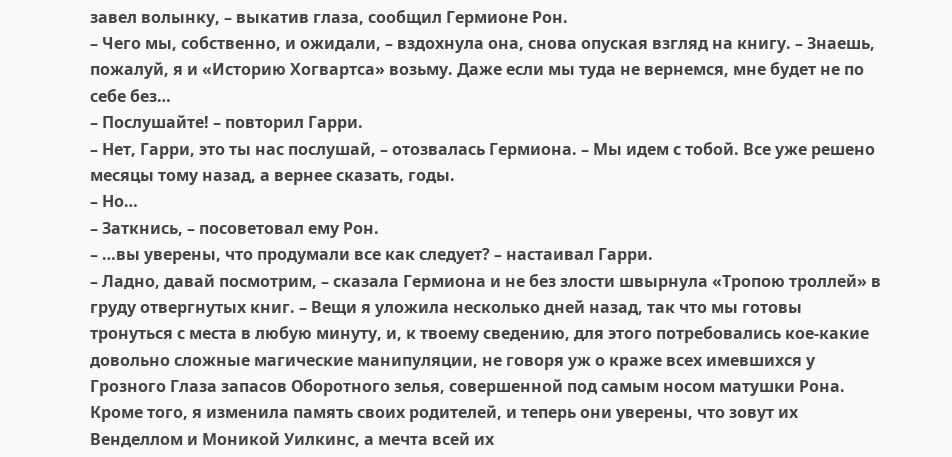завел волынку, – выкатив глаза, сообщил Гермионе Рон.
– Чего мы, собственно, и ожидали, – вздохнула она, снова опуская взгляд на книгу. – Знаешь, пожалуй, я и «Историю Хогвартса» возьму. Даже если мы туда не вернемся, мне будет не по себе без…
– Послушайте! – повторил Гарри.
– Нет, Гарри, это ты нас послушай, – отозвалась Гермиона. – Мы идем с тобой. Все уже решено месяцы тому назад, а вернее сказать, годы.
– Но…
– Заткнись, – посоветовал ему Рон.
– …вы уверены, что продумали все как следует? – настаивал Гарри.
– Ладно, давай посмотрим, – сказала Гермиона и не без злости швырнула «Тропою троллей» в груду отвергнутых книг. – Вещи я уложила несколько дней назад, так что мы готовы тронуться с места в любую минуту, и, к твоему сведению, для этого потребовались кое-какие довольно сложные магические манипуляции, не говоря уж о краже всех имевшихся у Грозного Глаза запасов Оборотного зелья, совершенной под самым носом матушки Рона. Кроме того, я изменила память своих родителей, и теперь они уверены, что зовут их Венделлом и Моникой Уилкинс, а мечта всей их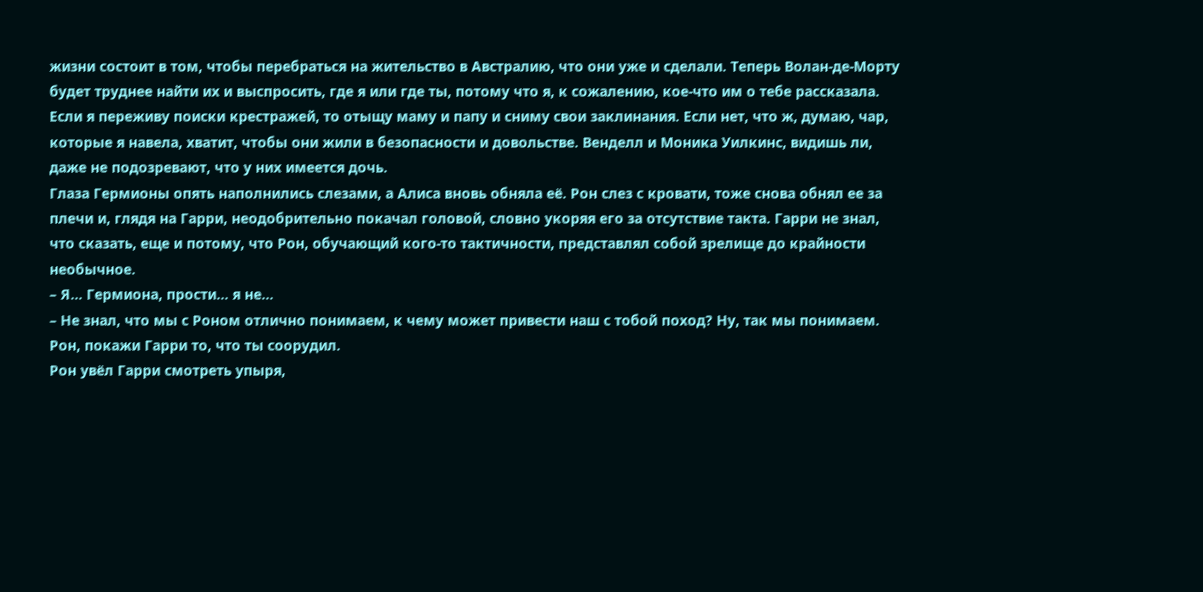жизни состоит в том, чтобы перебраться на жительство в Австралию, что они уже и сделали. Теперь Волан-де-Морту будет труднее найти их и выспросить, где я или где ты, потому что я, к сожалению, кое-что им о тебе рассказала. Если я переживу поиски крестражей, то отыщу маму и папу и сниму свои заклинания. Если нет, что ж, думаю, чар, которые я навела, хватит, чтобы они жили в безопасности и довольстве. Венделл и Моника Уилкинс, видишь ли, даже не подозревают, что у них имеется дочь.
Глаза Гермионы опять наполнились слезами, а Алиса вновь обняла её. Рон слез с кровати, тоже снова обнял ее за плечи и, глядя на Гарри, неодобрительно покачал головой, словно укоряя его за отсутствие такта. Гарри не знал, что сказать, еще и потому, что Рон, обучающий кого-то тактичности, представлял собой зрелище до крайности необычное.
– Я… Гермиона, прости… я не…
– Не знал, что мы с Роном отлично понимаем, к чему может привести наш с тобой поход? Ну, так мы понимаем. Рон, покажи Гарри то, что ты соорудил.
Рон увёл Гарри смотреть упыря,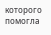которого помогла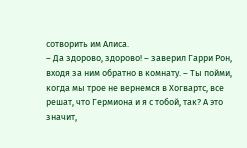сотворить им Алиса.
– Да здорово, здорово! – заверил Гарри Рон, входя за ним обратно в комнату. – Ты пойми, когда мы трое не вернемся в Хогвартс, все решат, что Гермиона и я с тобой, так? А это значит,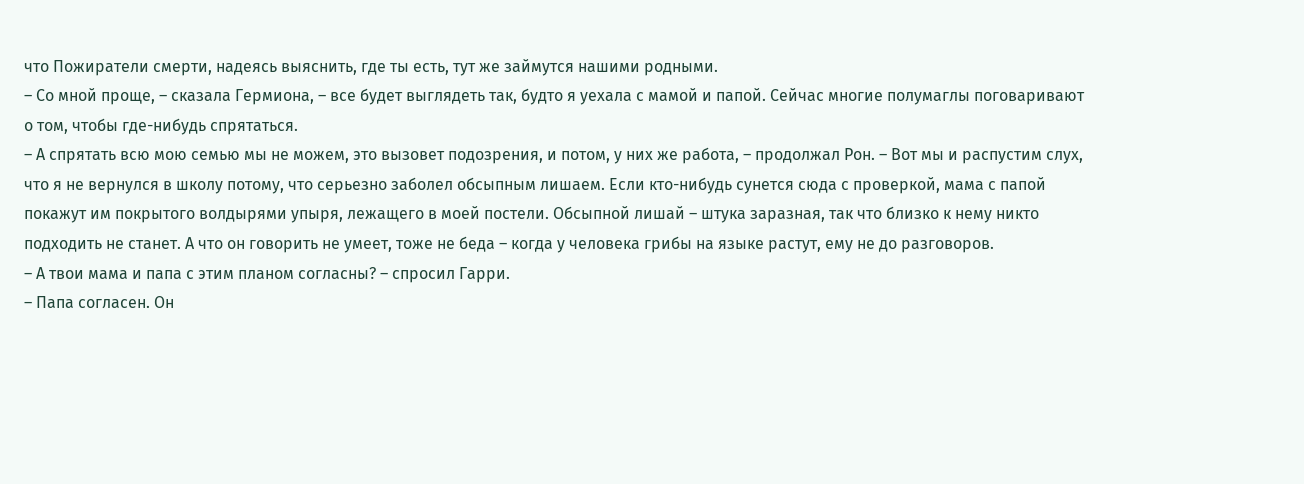что Пожиратели смерти, надеясь выяснить, где ты есть, тут же займутся нашими родными.
– Со мной проще, – сказала Гермиона, – все будет выглядеть так, будто я уехала с мамой и папой. Сейчас многие полумаглы поговаривают о том, чтобы где-нибудь спрятаться.
– А спрятать всю мою семью мы не можем, это вызовет подозрения, и потом, у них же работа, – продолжал Рон. – Вот мы и распустим слух, что я не вернулся в школу потому, что серьезно заболел обсыпным лишаем. Если кто-нибудь сунется сюда с проверкой, мама с папой покажут им покрытого волдырями упыря, лежащего в моей постели. Обсыпной лишай – штука заразная, так что близко к нему никто подходить не станет. А что он говорить не умеет, тоже не беда – когда у человека грибы на языке растут, ему не до разговоров.
– А твои мама и папа с этим планом согласны? – спросил Гарри.
– Папа согласен. Он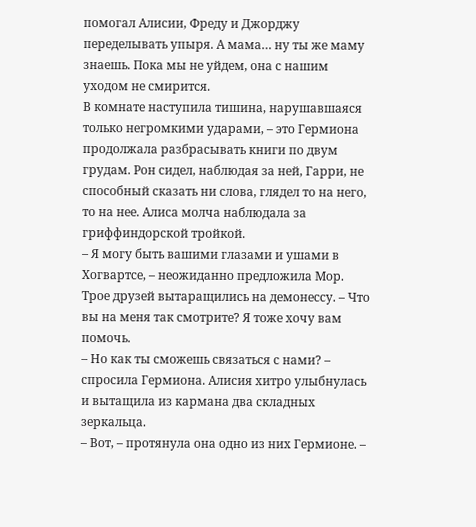помогал Алисии, Фреду и Джорджу переделывать упыря. А мама… ну ты же маму знаешь. Пока мы не уйдем, она с нашим уходом не смирится.
В комнате наступила тишина, нарушавшаяся только негромкими ударами, – это Гермиона продолжала разбрасывать книги по двум грудам. Рон сидел, наблюдая за ней, Гарри, не способный сказать ни слова, глядел то на него, то на нее. Алиса молча наблюдала за гриффиндорской тройкой.
– Я могу быть вашими глазами и ушами в Хогвартсе, – неожиданно предложила Мор. Трое друзей вытаращились на демонессу. – Что вы на меня так смотрите? Я тоже хочу вам помочь.
– Но как ты сможешь связаться с нами? – спросила Гермиона. Алисия хитро улыбнулась и вытащила из кармана два складных зеркальца.
– Вот, – протянула она одно из них Гермионе. –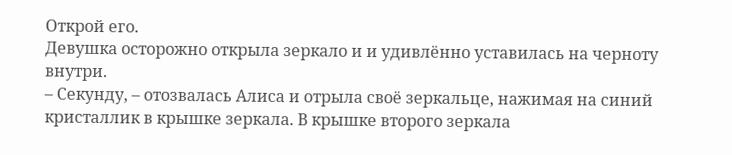Открой его.
Девушка осторожно открыла зеркало и и удивлённо уставилась на черноту внутри.
– Секунду, – отозвалась Алиса и отрыла своё зеркальце, нажимая на синий кристаллик в крышке зеркала. В крышке второго зеркала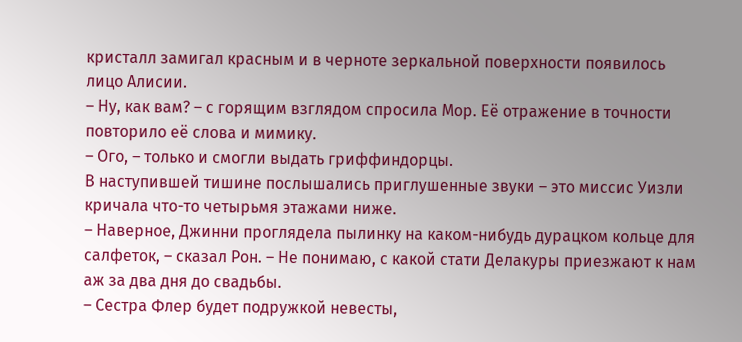кристалл замигал красным и в черноте зеркальной поверхности появилось лицо Алисии.
– Ну, как вам? – с горящим взглядом спросила Мор. Её отражение в точности повторило её слова и мимику.
– Ого, – только и смогли выдать гриффиндорцы.
В наступившей тишине послышались приглушенные звуки – это миссис Уизли кричала что-то четырьмя этажами ниже.
– Наверное, Джинни проглядела пылинку на каком-нибудь дурацком кольце для салфеток, – сказал Рон. – Не понимаю, с какой стати Делакуры приезжают к нам аж за два дня до свадьбы.
– Сестра Флер будет подружкой невесты,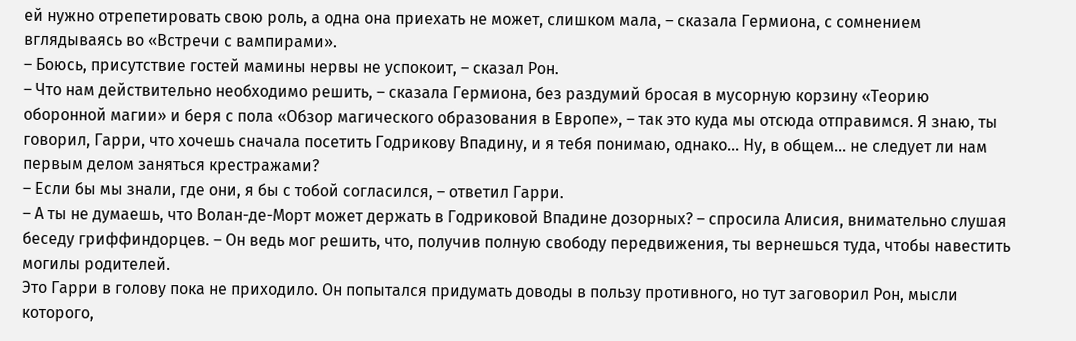ей нужно отрепетировать свою роль, а одна она приехать не может, слишком мала, – сказала Гермиона, с сомнением вглядываясь во «Встречи с вампирами».
– Боюсь, присутствие гостей мамины нервы не успокоит, – сказал Рон.
– Что нам действительно необходимо решить, – сказала Гермиона, без раздумий бросая в мусорную корзину «Теорию оборонной магии» и беря с пола «Обзор магического образования в Европе», – так это куда мы отсюда отправимся. Я знаю, ты говорил, Гарри, что хочешь сначала посетить Годрикову Впадину, и я тебя понимаю, однако… Ну, в общем… не следует ли нам первым делом заняться крестражами?
– Если бы мы знали, где они, я бы с тобой согласился, – ответил Гарри.
– А ты не думаешь, что Волан-де-Морт может держать в Годриковой Впадине дозорных? – спросила Алисия, внимательно слушая беседу гриффиндорцев. – Он ведь мог решить, что, получив полную свободу передвижения, ты вернешься туда, чтобы навестить могилы родителей.
Это Гарри в голову пока не приходило. Он попытался придумать доводы в пользу противного, но тут заговорил Рон, мысли которого,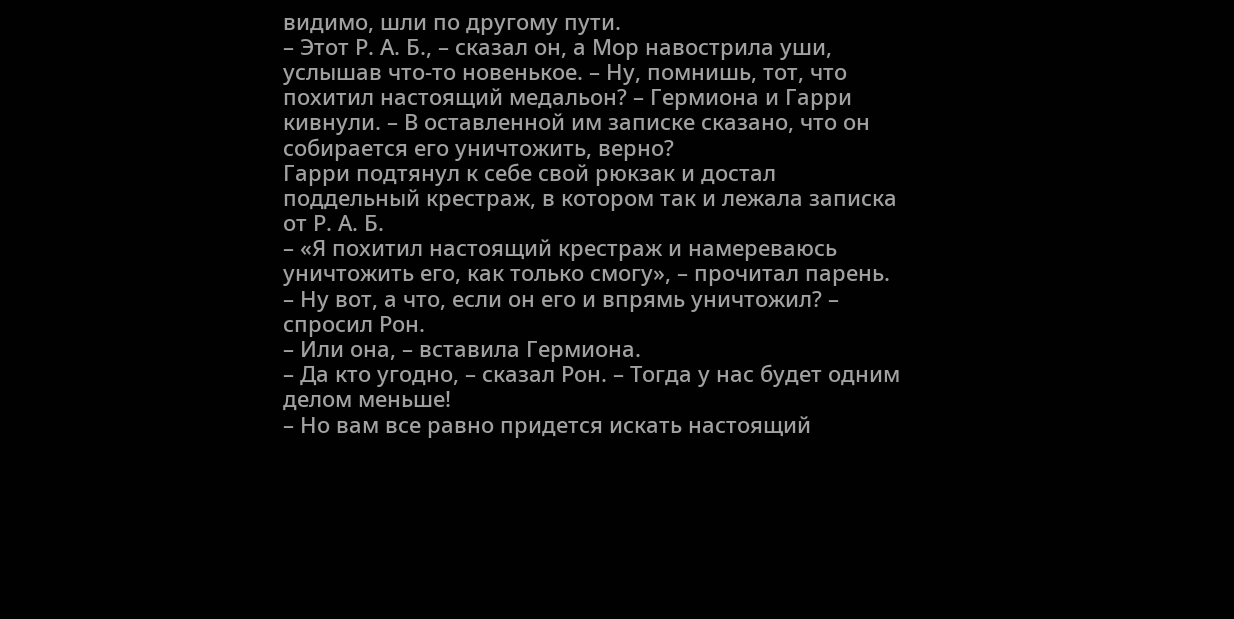видимо, шли по другому пути.
– Этот Р. А. Б., – сказал он, а Мор навострила уши, услышав что-то новенькое. – Ну, помнишь, тот, что похитил настоящий медальон? – Гермиона и Гарри кивнули. – В оставленной им записке сказано, что он собирается его уничтожить, верно?
Гарри подтянул к себе свой рюкзак и достал поддельный крестраж, в котором так и лежала записка от Р. А. Б.
– «Я похитил настоящий крестраж и намереваюсь уничтожить его, как только смогу», – прочитал парень.
– Ну вот, а что, если он его и впрямь уничтожил? – спросил Рон.
– Или она, – вставила Гермиона.
– Да кто угодно, – сказал Рон. – Тогда у нас будет одним делом меньше!
– Но вам все равно придется искать настоящий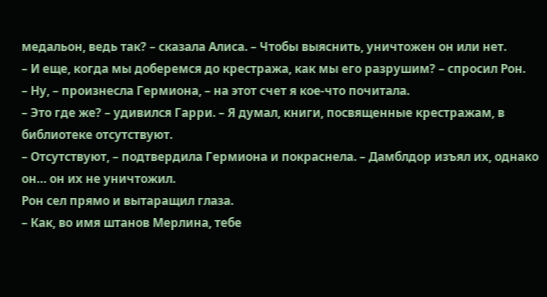медальон, ведь так? – сказала Алиса. – Чтобы выяснить, уничтожен он или нет.
– И еще, когда мы доберемся до крестража, как мы его разрушим? – спросил Рон.
– Ну, – произнесла Гермиона, – на этот счет я кое-что почитала.
– Это где же? – удивился Гарри. – Я думал, книги, посвященные крестражам, в библиотеке отсутствуют.
– Отсутствуют, – подтвердила Гермиона и покраснела. – Дамблдор изъял их, однако он… он их не уничтожил.
Рон сел прямо и вытаращил глаза.
– Как, во имя штанов Мерлина, тебе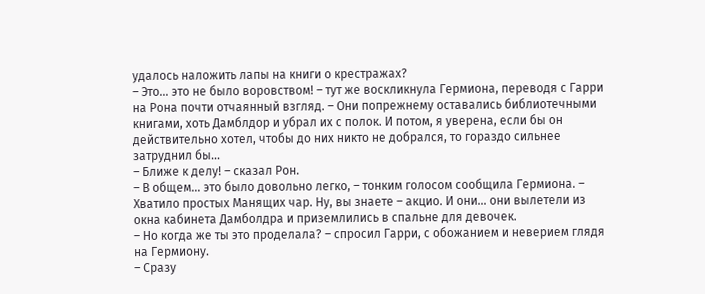удалось наложить лапы на книги о крестражах?
– Это… это не было воровством! – тут же воскликнула Гермиона, переводя с Гарри на Рона почти отчаянный взгляд. – Они попрежнему оставались библиотечными книгами, хоть Дамблдор и убрал их с полок. И потом, я уверена, если бы он действительно хотел, чтобы до них никто не добрался, то гораздо сильнее затруднил бы…
– Ближе к делу! – сказал Рон.
– В общем… это было довольно легко, – тонким голосом сообщила Гермиона. – Хватило простых Манящих чар. Ну, вы знаете – акцио. И они… они вылетели из окна кабинета Дамболдра и приземлились в спальне для девочек.
– Но когда же ты это проделала? – спросил Гарри, с обожанием и неверием глядя на Гермиону.
– Сразу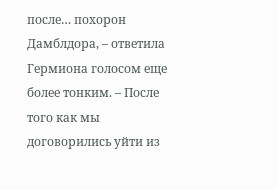после… похорон Дамблдора, – ответила Гермиона голосом еще более тонким. – После того как мы договорились уйти из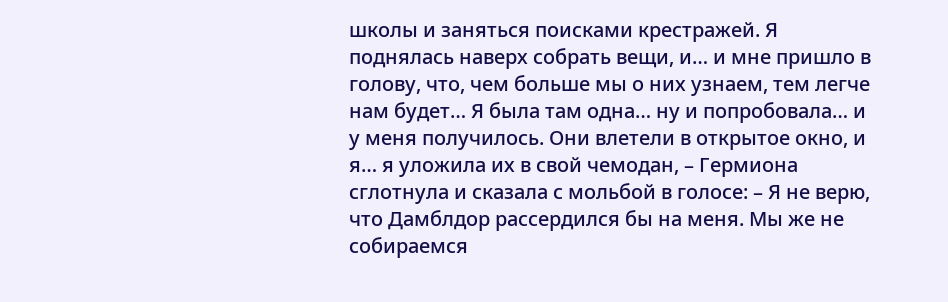школы и заняться поисками крестражей. Я поднялась наверх собрать вещи, и… и мне пришло в голову, что, чем больше мы о них узнаем, тем легче нам будет… Я была там одна… ну и попробовала… и у меня получилось. Они влетели в открытое окно, и я… я уложила их в свой чемодан, – Гермиона сглотнула и сказала с мольбой в голосе: – Я не верю, что Дамблдор рассердился бы на меня. Мы же не собираемся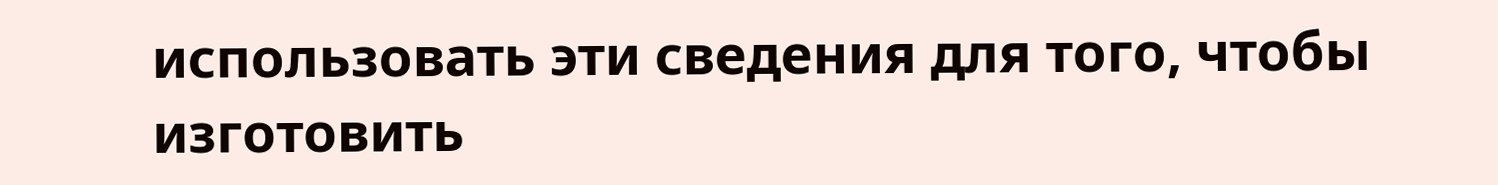использовать эти сведения для того, чтобы изготовить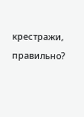крестражи, правильно?